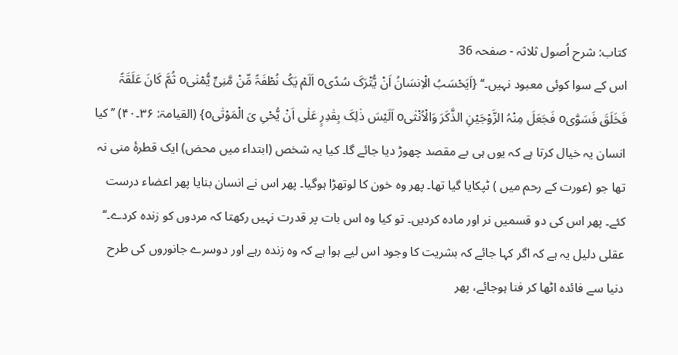کتاب: شرح اُصول ثلاثہ - صفحہ 36
اس کے سوا کوئی معبود نہیں۔‘‘ {اَیَحْسَبُ الْاِنسَانُ اَنْ یُّتْرَکَ سُدًیo اَلَمْ یَکُ نُطْفَۃً مِّنْ مَّنِیٍّ یُّمْنٰیo ثُمَّ کَانَ عَلَقَۃً فَخَلَقَ فَسَوّٰیo فَجَعَلَ مِنْہُ الزَّوْجَیْنِ الذَّکَرَ وَالْاُنْثٰیo اَلَیْسَ ذٰلِکَ بِقٰدِرٍ عَلٰی اَنْ یُّحْیِ یَ الْمَوْتٰیo} (القیامۃ: ۳۶۔۴۰) ’’کیا انسان یہ خیال کرتا ہے کہ یوں ہی بے مقصد چھوڑ دیا جائے گا۔ کیا یہ شخص (ابتداء میں محض) ایک قطرۂ منی نہ تھا جو (عورت کے رحم میں ) ٹپکایا گیا تھا۔ پھر وہ خون کا لوتھڑا ہوگیا۔ پھر اس نے انسان بنایا پھر اعضاء درست کئے۔ پھر اس کی دو قسمیں نر اور مادہ کردیں۔ تو کیا وہ اس بات پر قدرت نہیں رکھتا کہ مردوں کو زندہ کردے۔‘‘ عقلی دلیل یہ ہے کہ اگر کہا جائے کہ بشریت کا وجود اس لیے ہوا ہے کہ وہ زندہ رہے اور دوسرے جانوروں کی طرح دنیا سے فائدہ اٹھا کر فنا ہوجائے، پھر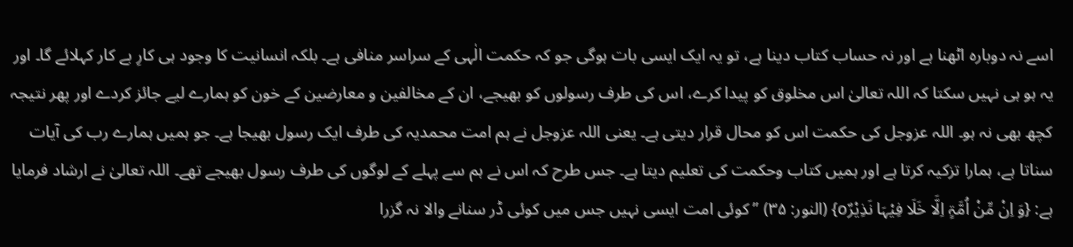اسے نہ دوبارہ اٹھنا ہے اور نہ حساب کتاب دینا ہے، تو یہ ایک ایسی بات ہوگی جو کہ حکمت الٰہی کے سراسر منافی ہے۔ بلکہ انسانیت کا وجود ہی کارِ بے کار کہلائے گا۔ اور یہ ہو ہی نہیں سکتا کہ اللہ تعالیٰ اس مخلوق کو پیدا کرے، اس کی طرف رسولوں کو بھیجے، ان کے مخالفین و معارضین کے خون کو ہمارے لیے جائز کردے اور پھر نتیجہ کچھ بھی نہ ہو۔ اللہ عزوجل کی حکمت اس کو محال قرار دیتی ہے۔ یعنی اللہ عزوجل نے ہم امت محمدیہ کی طرف ایک رسول بھیجا ہے۔ جو ہمیں ہمارے رب کی آیات سناتا ہے، ہمارا تزکیہ کرتا ہے اور ہمیں کتاب وحکمت کی تعلیم دیتا ہے۔ جس طرح کہ اس نے ہم سے پہلے کے لوگوں کی طرف رسول بھیجے تھے۔ اللہ تعالیٰ نے ارشاد فرمایا ہے: {وَ اِنْ مِّنْ اُمَّۃٍ اِلَّا خَلَا فِیْہَا نَذِیْرٌo} (النور: ۳۵) ’’ کوئی امت ایسی نہیں جس میں کوئی ڈر سنانے والا نہ گزرا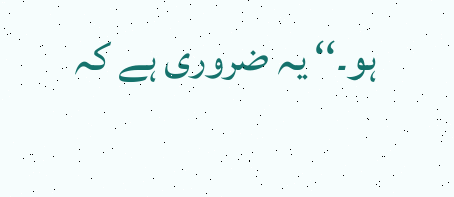ہو۔‘‘ یہ ضروری ہے کہ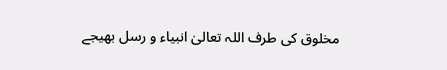مخلوق کی طرف اللہ تعالیٰ انبیاء و رسل بھیجے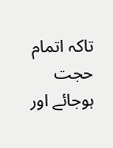تاکہ اتمام حجت ہوجائے اور